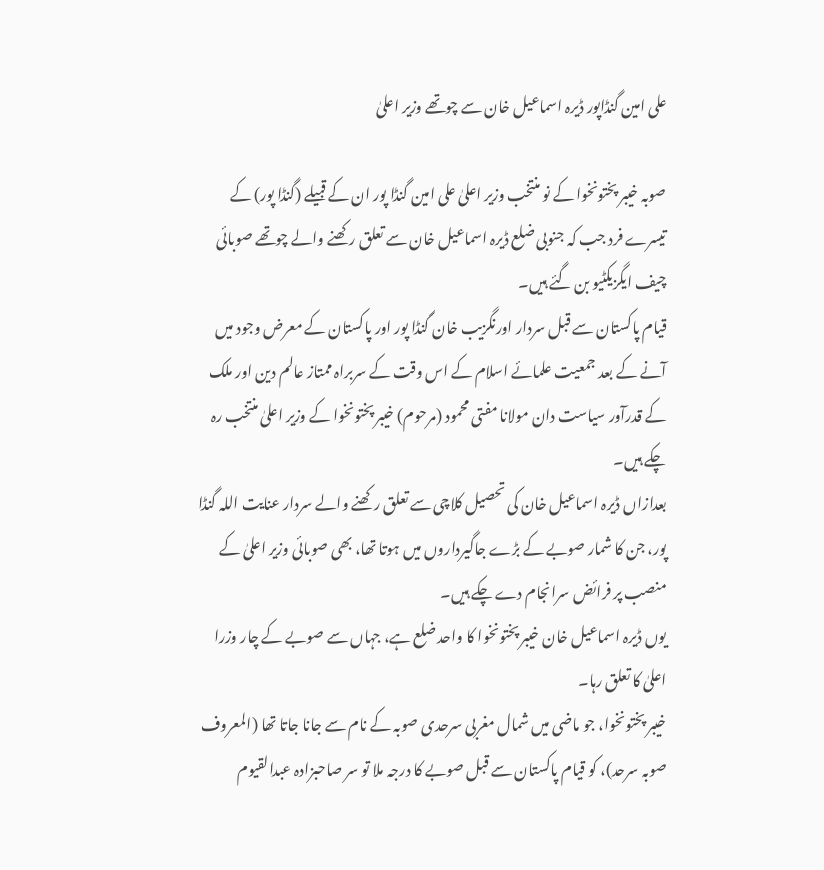علی امین گنڈاپور ڈیرہ اسماعیل خان سے چوتھے وزیر اعلیٰ

صوبہ خیبر پختونخوا کے نو منتخب وزیر اعلیٰ علی امین گنڈا پور ان کے قبیلے (گنڈا پور) کے تیسرے فرد جب کہ جنوبی ضلع ڈیرہ اسماعیل خان سے تعلق رکھنے والے چوتھے صوبائی چیف ایگزیکٹیو بن گئے ہیں۔
قیام پاکستان سے قبل سردار اورنگزیب خان گنڈا پور اور پاکستان کے معرض وجود میں آنے کے بعد جمعیت علمائے اسلام کے اس وقت کے سربراہ ممتاز عالم دین اور ملک کے قدرآور سیاست دان مولانا مفتی محمود (مرحوم) خیبر پختونخوا کے وزیر اعلیٰ منتخب رہ چکے ہیں۔
بعدازاں ڈیرہ اسماعیل خان کی تحصیل کلاچی سے تعلق رکھنے والے سردار عنایت اللہ گنڈا پور، جن کا شمار صوبے کے بڑے جاگیرداروں میں ہوتا تھا، بھی صوبائی وزیر اعلیٰ کے منصب پر فرائض سرانجام دے چکے ہیں۔
یوں ڈیرہ اسماعیل خان خیبر پختونخوا کا واحد ضلع ہے، جہاں سے صوبے کے چار وزرا اعلیٰ کا تعلق رہا۔
خیبر پختونخوا، جو ماضی میں شمال مغربی سرحدی صوبہ کے نام سے جانا جاتا تھا (المعروف صوبہ سرحد)، کو قیام پاکستان سے قبل صوبے کا درجہ ملا تو سر صاحبزادہ عبدالقیوم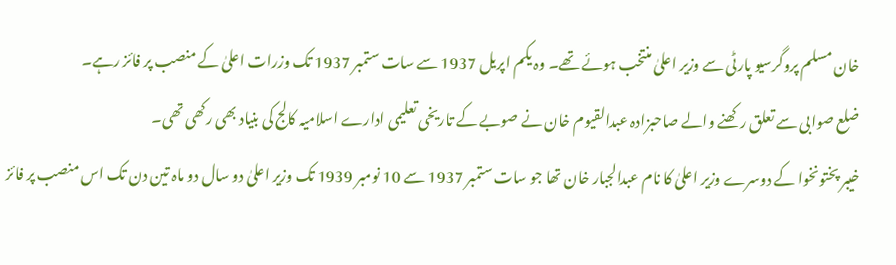خان مسلم پروگرسیو پارٹی سے وزیر اعلیٰ منتخب ہوئے تھے۔ وہ یکم اپریل 1937 سے سات ستمبر 1937 تک وزرات اعلیٰ کے منصب پر فائز رہے۔
ضلع صوابی سے تعلق رکھنے والے صاحبزادہ عبدالقیوم خان نے صوبے کے تاریخی تعلیمی ادارے اسلامیہ کالج کی بنیاد بھی رکھی تھی۔
خیبر پختونخوا کے دوسرے وزیر اعلیٰ کا نام عبدالجبار خان تھا جو سات ستمبر 1937 سے 10 نومبر 1939 تک وزیر اعلیٰ دو سال دو ماہ تین دن تک اس منصب پر فائز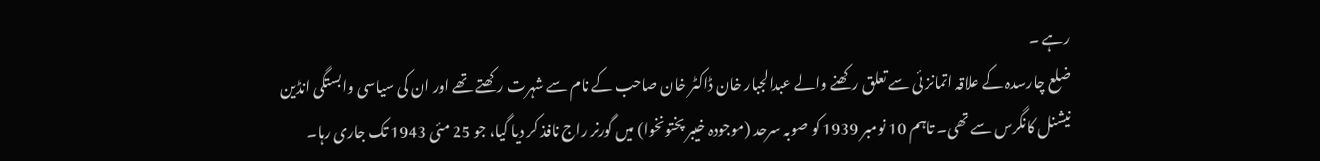رہے ۔
ضلع چارسدہ کے علاقہ اتمانز ئی سے تعلق رکھنے والے عبدالجبار خان ڈاکٹر خان صاحب کے نام سے شہرت رکھتے تھے اور ان کی سیاسی وابستگی انڈین نیشنل کانگرس سے تھی۔ تاہم 10 نومبر 1939 کو صوبہ سرحد (موجودہ خیبر پختونخوا) میں گورنر راج نافذ کر دیا گیا، جو 25 مئی 1943 تک جاری رہا۔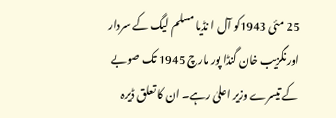25 مئی 1943کو آل ا نڈیا مسلم لیگ کے سردار اورنگزیب خان گنڈا پور مارچ 1945 تک صوبے کے تیسرے وزیر اعلیٰ رہے۔ ان کا تعلق ڈیرہ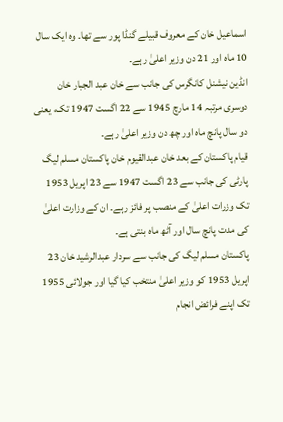اسماعیل خان کے معروف قبیلے گنڈا پور سے تھا۔ وہ ایک سال 10 ماہ اور 21 دن وزیر اعلیٰ رہے۔
انڈین نیشنل کانگرس کی جانب سے خان عبد الجبار خان دوسری مرتبہ 14 مارچ 1945 سے 22 اگست 1947 تک، یعنی دو سال پانچ ماہ اور چھ دن وزیر اعلیٰ رہے۔
قیام پاکستان کے بعد خان عبدالقیوم خان پاکستان مسلم لیگ پارٹی کی جانب سے 23 اگست 1947 سے 23 اپریل 1953 تک وزرات اعلیٰ کے منصب پر فائز رہے۔ ان کے وزارت اعلیٰ کی مدت پانچ سال اور آٹھ ماہ بنتی ہے۔
پاکستان مسلم لیگ کی جانب سے سردار عبدالرشید خان 23 اپریل 1953 کو وزیر اعلیٰ منتخب کیا گیا اور جولائی 1955 تک اپنے فرائض انجام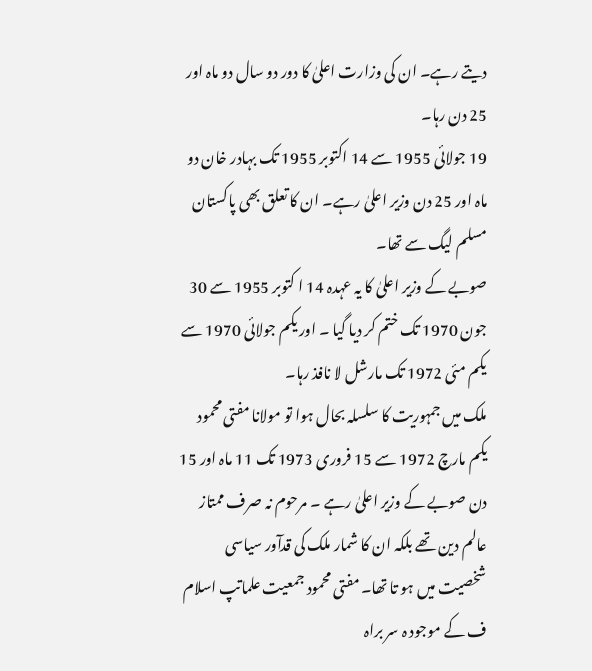دیتے رہے۔ ان کی وزارت اعلیٰ کا دور دو سال دو ماہ اور 25 دن رہا۔
19 جولائی 1955 سے 14 اکتوبر 1955 تک بہادر خان دو ماہ اور 25 دن وزیر اعلیٰ رہے۔ ان کا تعلق بھی پاکستان مسلم لیگ سے تھا۔
صوبے کے وزیر اعلیٰ کا یہ عہدہ 14 ا کتوبر 1955 سے 30 جون 1970 تک ختم کر دیا گیا ۔ اور یکم جولائی 1970 سے یکم مئی 1972 تک مارشل لا نافذ رہا۔
ملک میں جمہوریت کا سلسلہ بحال ہوا تو مولانا مفتی محمود یکم مارچ 1972 سے 15 فروری 1973 تک 11 ماہ اور 15 دن صوبے کے وزیر اعلیٰ رہے ۔ مرحوم نہ صرف ممتاز عالم دین تھے بلکہ ان کا شمار ملک کی قدآور سیاسی شخصیت میں ہو تا تھا۔ مفتی محمود جمعیت علماتپ اسلام ف کے موجود ہ سر براہ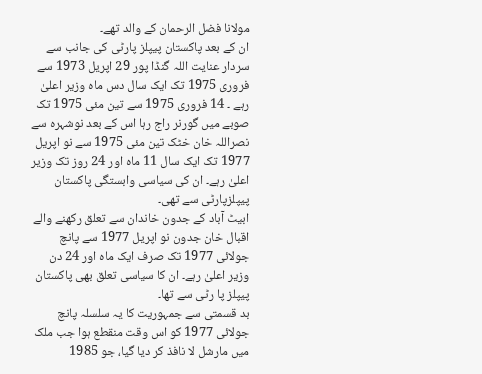مولانا فضل الرحمان کے والد تھے۔
ان کے بعد پاکستان پیپلز پارٹی کی جانب سے سردار عنایت اللہ گنڈا پور 29 اپریل 1973 سے فروری 1975 تک ایک سال دس ماہ وزیر اعلیٰ رہے ۔ 14 فروری 1975 سے تین مئی 1975 تک صوبے میں گورنر راج رہا اس کے بعد نوشہرہ سے نصراللہ خان خٹک تین مئی 1975 سے نو اپریل 1977 تک ایک سال 11 ماہ اور 24 روز تک وزیر اعلیٰ رہے۔ ان کی سیاسی وابستگی پاکستان پیپلزپارٹی سے تھی۔
ابیٹ آباد کے جدون خاندان سے تعلق رکھنے والے اقبال خان جدون نو اپریل 1977 سے پانچ جولائی 1977 تک صرف ایک ماہ اور 24 دن وزیر اعلیٰ رہے۔ ان کا سیاسی تعلق بھی پاکستان پیپلز پا رٹی سے تھا۔
بد قسمتی سے جمہوریت کا یہ سلسلہ پانچ جولائی 1977 کو اس وقت منقطع ہوا جب ملک میں مارشل لا نافذ کر دیا گیا، جو 1985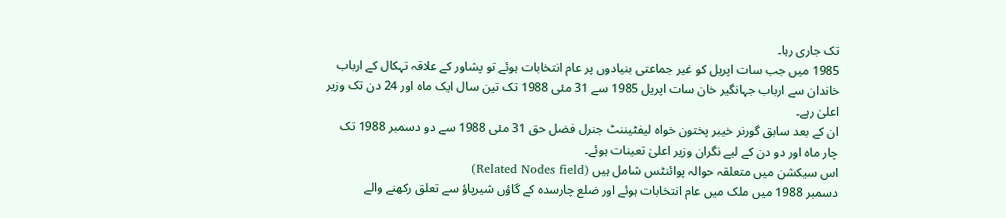تک جاری رہا۔
1985 میں جب سات اپریل کو غیر جماعتی بنیادوں پر عام انتخابات ہوئے تو پشاور کے علاقہ تہکال کے ارباب خاندان سے ارباب جہانگیر خان سات اپریل 1985 سے 31 مئی 1988 تک تین سال ایک ماہ اور 24 دن تک وزیر اعلیٰ رہے۔
ان کے بعد سابق گورنر خیبر پختون خواہ لیفٹیننٹ جنرل فضل حق 31 مئی 1988 سے دو دسمبر 1988 تک چار ماہ اور دو دن کے لیے نگران وزیر اعلیٰ تعینات ہوئے۔
اس سیکشن میں متعلقہ حوالہ پوائنٹس شامل ہیں (Related Nodes field)
دسمبر 1988 میں ملک میں عام انتخابات ہوئے اور ضلع چارسدہ کے گاؤں شیرپاؤ سے تعلق رکھنے والے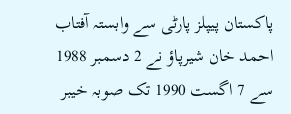پاکستان پیپلز پارٹی سے وابستہ آفتاب احمد خان شیرپاؤ نے 2 دسمبر 1988 سے 7 اگست 1990 تک صوبہ خیبر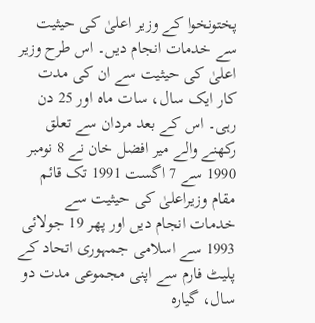پختونخوا کے وزیر اعلیٰ کی حیثیت سے خدمات انجام دیں۔ اس طرح وزیر اعلیٰ کی حیثیت سے ان کی مدت کار ایک سال، سات ماہ اور 25 دن رہی۔ اس کے بعد مردان سے تعلق رکھنے والے میر افضل خان نے 8 نومبر 1990 سے 7 اگست 1991 تک قائم مقام وزیراعلیٰ کی حیثیت سے خدمات انجام دیں اور پھر 19 جولائی 1993 سے اسلامی جمہوری اتحاد کے پلیٹ فارم سے اپنی مجموعی مدت دو سال، گیارہ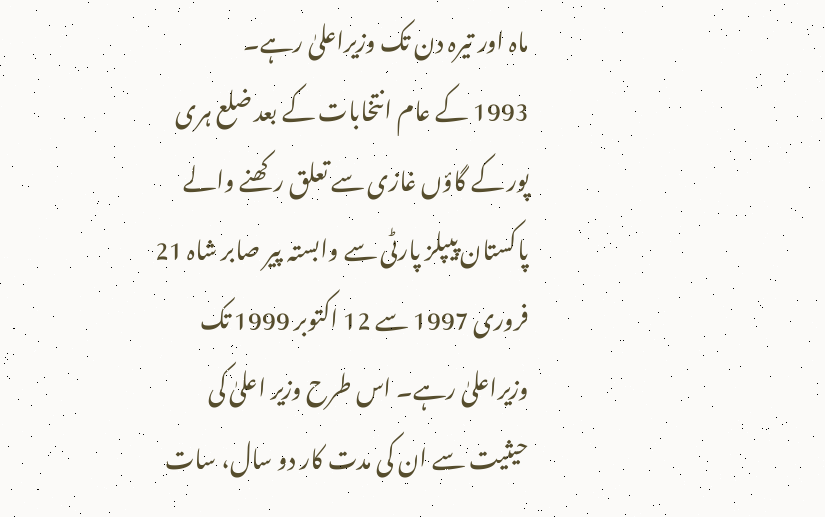ماہ اور تیرہ دن تک وزیراعلیٰ رہے۔
1993 کے عام انتخابات کے بعد ضلع ہری پور کے گاؤں غازی سے تعلق رکھنے والے پاکستان پیپلز پارٹی سے وابستہ پیر صابر شاہ 21 فروری 1997 سے 12 اکتوبر 1999 تک وزیراعلیٰ رہے۔ اس طرح وزیر اعلیٰ کی حیثیت سے ان کی مدت کار دو سال، سات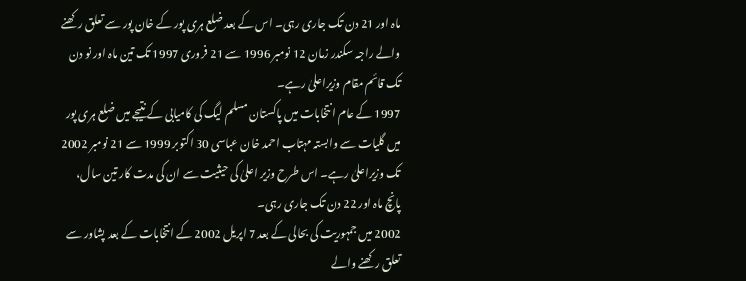ماہ اور 21 دن تک جاری رہی۔ اس کے بعد ضلع ہری پور کے خان پور سے تعلق رکھنے والے راجہ سکندر زمان 12 نومبر 1996 سے 21 فروری 1997 تک تین ماہ اور نو دن تک قائم مقام وزیراعلیٰ رہے۔
1997 کے عام انتخابات میں پاکستان مسلم لیگ کی کامیابی کے نتیجے میں ضلع ہری پور میں گلیات سے وابستہ مہتاب احمد خان عباسی 30 اکتوبر 1999 سے 21 نومبر 2002 تک وزیراعلیٰ رہے۔ اس طرح وزیر اعلیٰ کی حیثیت سے ان کی مدت کار تین سال، پانچ ماہ اور 22 دن تک جاری رہی۔
2002 میں جمہوریت کی بحالی کے بعد 7 اپریل 2002 کے انتخابات کے بعد پشاور سے تعلق رکھنے والے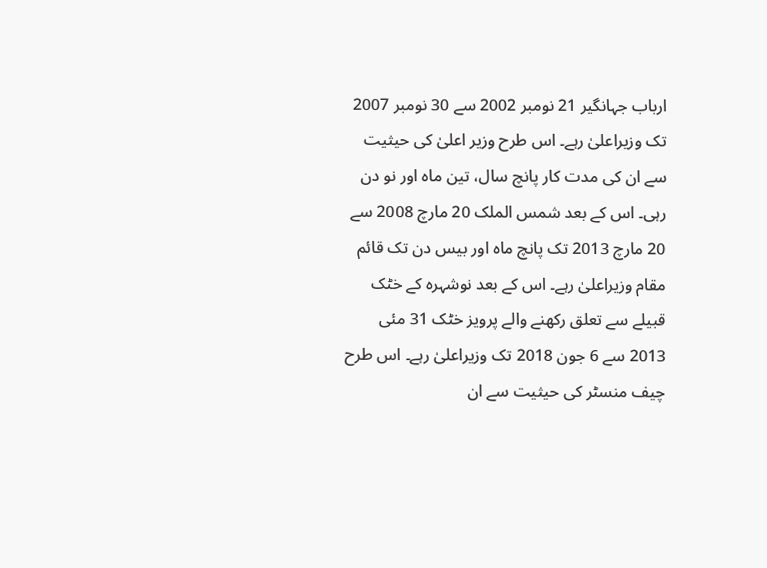ارباب جہانگیر 21 نومبر 2002 سے 30 نومبر 2007 تک وزیراعلیٰ رہے۔ اس طرح وزیر اعلیٰ کی حیثیت سے ان کی مدت کار پانچ سال، تین ماہ اور نو دن رہی۔ اس کے بعد شمس الملک 20 مارچ 2008 سے 20 مارچ 2013 تک پانچ ماہ اور بیس دن تک قائم مقام وزیراعلیٰ رہے۔ اس کے بعد نوشہرہ کے خٹک قبیلے سے تعلق رکھنے والے پرویز خٹک 31 مئی 2013 سے 6 جون 2018 تک وزیراعلیٰ رہے۔ اس طرح چیف منسٹر کی حیثیت سے ان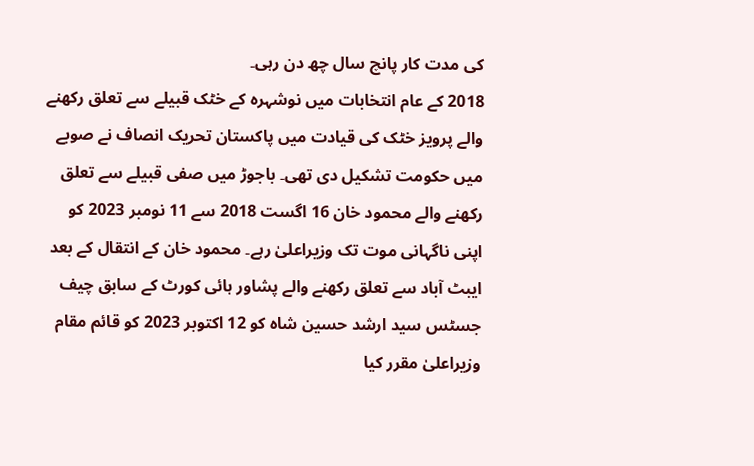کی مدت کار پانچ سال چھ دن رہی۔
2018 کے عام انتخابات میں نوشہرہ کے خٹک قبیلے سے تعلق رکھنے والے پرویز خٹک کی قیادت میں پاکستان تحریک انصاف نے صوبے میں حکومت تشکیل دی تھی۔ باجوڑ میں صفی قبیلے سے تعلق رکھنے والے محمود خان 16 اگست 2018 سے 11 نومبر 2023 کو اپنی ناگہانی موت تک وزیراعلیٰ رہے۔ محمود خان کے انتقال کے بعد ایبٹ آباد سے تعلق رکھنے والے پشاور ہائی کورٹ کے سابق چیف جسٹس سید ارشد حسین شاہ کو 12 اکتوبر 2023 کو قائم مقام وزیراعلیٰ مقرر کیا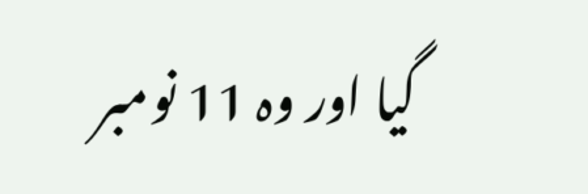گیا اور وہ 11 نومبر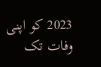2023 کو اپنی وفات تک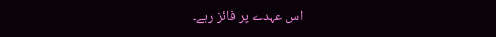اس عہدے پر فائز رہے۔